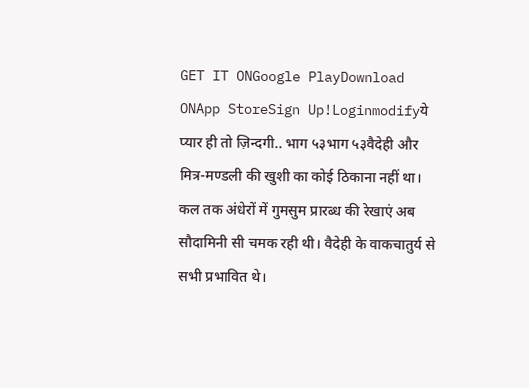GET IT ONGoogle PlayDownload ONApp StoreSign Up!Loginmodifyये प्यार ही तो ज़िन्दगी.. भाग ५३भाग ५३वैदेही और मित्र-मण्डली की खुशी का कोई ठिकाना नहीं था। कल तक अंधेरों में गुमसुम प्रारब्ध की रेखाएं अब सौदामिनी सी चमक रही थी। वैदेही के वाकचातुर्य से सभी प्रभावित थे।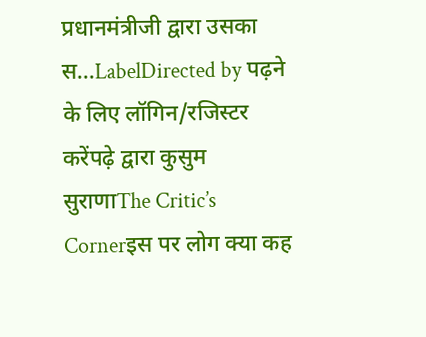प्रधानमंत्रीजी द्वारा उसका स...LabelDirected by पढ़ने के लिए लॉगिन/रजिस्टर करेंपढ़े द्वारा कुसुम सुराणाThe Critic’s Cornerइस पर लोग क्या कह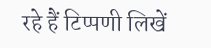रहे हैं टिप्पणी लिखें